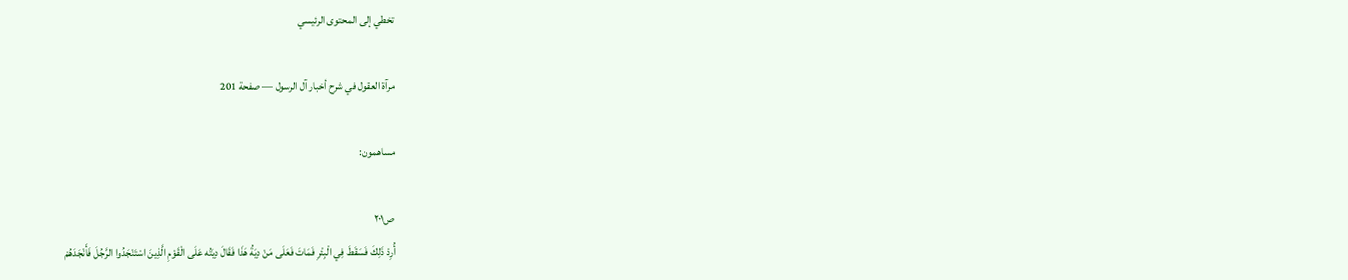تخطي إلى المحتوى الرئيسي

مرآة العقول في شرح أخبار آل الرسول — صفحة 201

مساهمون:

ص٢٠١
أُرِدْ ذَلِكَ فَسَقَطَ فِي الْبِئْرِ فَمَاتَ فَعَلَى مَنْ دِيَةُ هَذَا فَقَالَ دِيَتُه عَلَى الْقَوْمِ الَّذِينَ اسْتَنْجَدُوا الرَّجُلَ فَأَنْجَدَهُمْ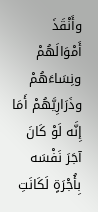وأَنْقَذَ أَمْوَالَهُمْ ونِسَاءَهُمْ وذَرَارِيَّهُمْ أَمَا إِنَّه لَوْ كَانَ آجَرَ نَفْسَه بِأُجْرَةٍ لَكَانَتِ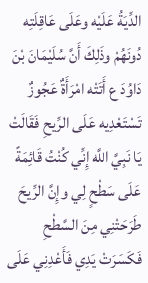الدِّيَةُ عَلَيْه وعَلَى عَاقِلَتِه دُونَهُمْ وذَلِكَ أَنَّ سُلَيْمَانَ بْنَ دَاوُدَ ع أَتَتْه امْرَأَةٌ عَجُوزٌ تَسْتَعْدِيه عَلَى الرِّيحِ فَقَالَتْ يَا نَبِيَّ اللَّه إِنِّي كُنْتُ قَائِمَةً عَلَى سَطْحٍ لِي وإِنَّ الرِّيحَ طَرَحَتْنِي مِنَ السَّطْحِ فَكَسَرَتْ يَدِي فَأَعْدِنِي عَلَى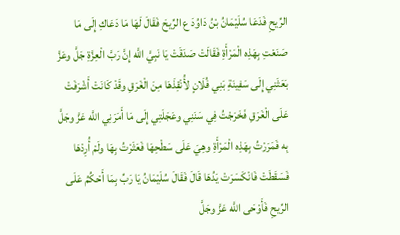الرِّيحِ فَدَعَا سُلَيْمَانُ بْنُ دَاوُدَ ع الرِّيحَ فَقَالَ لَهَا مَا دَعَاكِ إِلَى مَا صَنَعْتِ بِهَذِه الْمَرْأَةِ فَقَالَتْ صَدَقَتْ يَا نَبِيَّ اللَّه إِنَّ رَبَّ الْعِزَّةِ جَلَّ وعَزَّ بَعَثَنِي إِلَى سَفِينَةِ بَنِي فُلَانٍ لأُنْقِذَهَا مِنَ الْغَرَقِ وقَدْ كَانَتْ أَشْرَفَتْ عَلَى الْغَرَقِ فَخَرَجْتُ فِي سَنَنِي وعَجَلَتِي إِلَى مَا أَمَرَنِي اللَّه عَزَّ وجَلَّ بِه فَمَرَرْتُ بِهَذِه الْمَرْأَةِ وهِيَ عَلَى سَطْحِهَا فَعَثَرْتُ بِهَا ولَمْ أُرِدْهَا فَسَقَطَتْ فَانْكَسَرَتْ يَدُهَا قَالَ فَقَالَ سُلَيْمَانُ يَا رَبِّ بِمَا أَحْكُمُ عَلَى الرِّيحِ فَأَوْحَى اللَّه عَزَّ وجَلَّ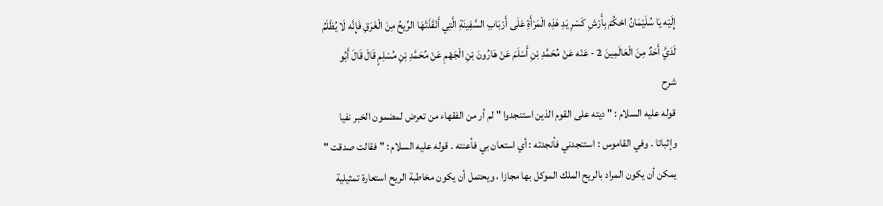إِلَيْه يَا سُلَيْمَانُ احْكُمْ بِأَرْشِ كَسْرِ يَدِ هَذِه الْمَرْأَةِ عَلَى أَرْبَابِ السَّفِينَةِ الَّتِي أَنْقَذَتْهَا الرِّيحُ مِنَ الْغَرَقِ فَإِنَّه لَا يُظْلَمُ لَدَيَّ أَحَدٌ مِنَ الْعَالَمِينَ 2 - عَنْه عَنْ مُحَمَّدِ بْنِ أَسْلَمَ عَنْ هَارُونَ بْنِ الْجَهْمِ عَنْ مُحَمَّدِ بْنِ مُسْلِمٍ قَالَ قَالَ أَبُو
شرح
قوله عليه السلام : " ديته على القوم الذين استنجدوا " لم أر من الفقهاء من تعرض لمضمون الخبر نفيا وإثباتا . وفي القاموس : استنجدني فأنجدته : أي استعان بي فأعنته . قوله عليه السلام : " فقالت صدقت " يمكن أن يكون المراد بالريح الملك الموكل بها مجازا ، ويحتمل أن يكون مخاطبة الريح استعارة تمثيلية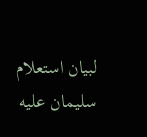لبيان استعلام سليمان عليه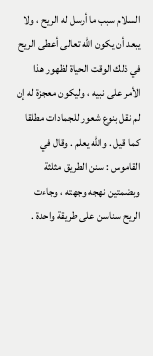السلام سبب ما أرسل له الريح ، ولا يبعد أن يكون الله تعالى أعطى الريح في ذلك الوقت الحياة لظهور هذا الأمر على نبيه ، وليكون معجزة له إن لم نقل بنوع شعور للجمادات مطلقا كما قيل . والله يعلم . وقال في القاموس : سنن الطريق مثلثة وبضمتين نهجه وجهته ، وجاءت الريح سناسن على طريقة واحدة .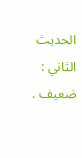الحديث الثاني : ضعيف .